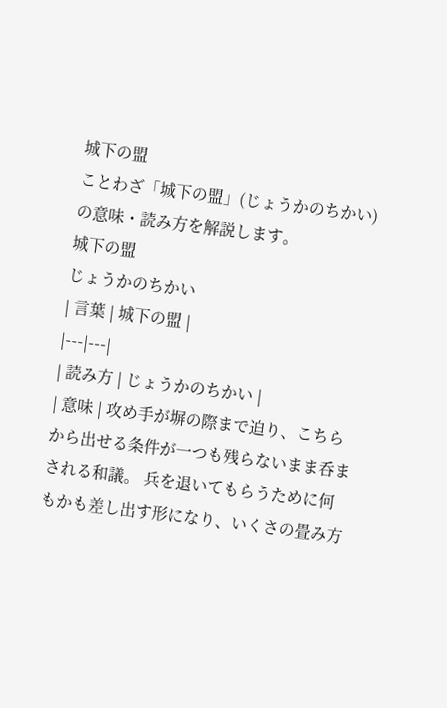城下の盟
ことわざ「城下の盟」(じょうかのちかい)の意味・読み方を解説します。
城下の盟
じょうかのちかい
| 言葉 | 城下の盟 |
|---|---|
| 読み方 | じょうかのちかい |
| 意味 | 攻め手が塀の際まで迫り、こちらから出せる条件が一つも残らないまま呑まされる和議。 兵を退いてもらうために何もかも差し出す形になり、いくさの畳み方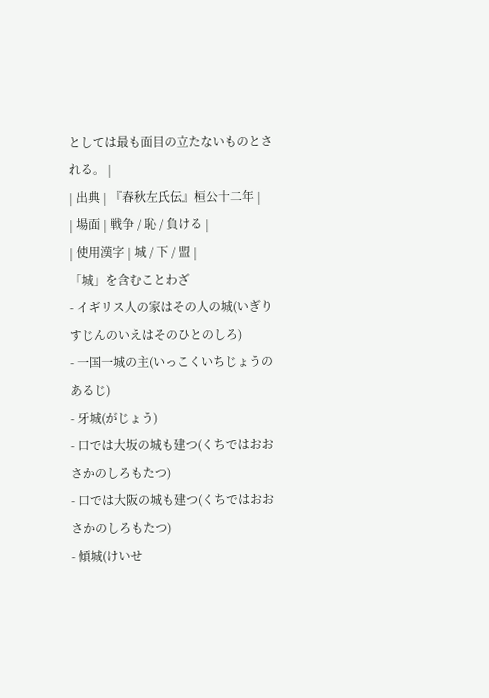としては最も面目の立たないものとされる。 |
| 出典 | 『春秋左氏伝』桓公十二年 |
| 場面 | 戦争 / 恥 / 負ける |
| 使用漢字 | 城 / 下 / 盟 |
「城」を含むことわざ
- イギリス人の家はその人の城(いぎりすじんのいえはそのひとのしろ)
- 一国一城の主(いっこくいちじょうのあるじ)
- 牙城(がじょう)
- 口では大坂の城も建つ(くちではおおさかのしろもたつ)
- 口では大阪の城も建つ(くちではおおさかのしろもたつ)
- 傾城(けいせ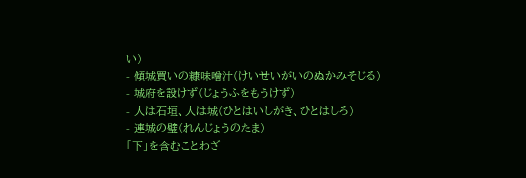い)
- 傾城買いの糠味噌汁(けいせいがいのぬかみそじる)
- 城府を設けず(じょうふをもうけず)
- 人は石垣、人は城(ひとはいしがき、ひとはしろ)
- 連城の璧(れんじょうのたま)
「下」を含むことわざ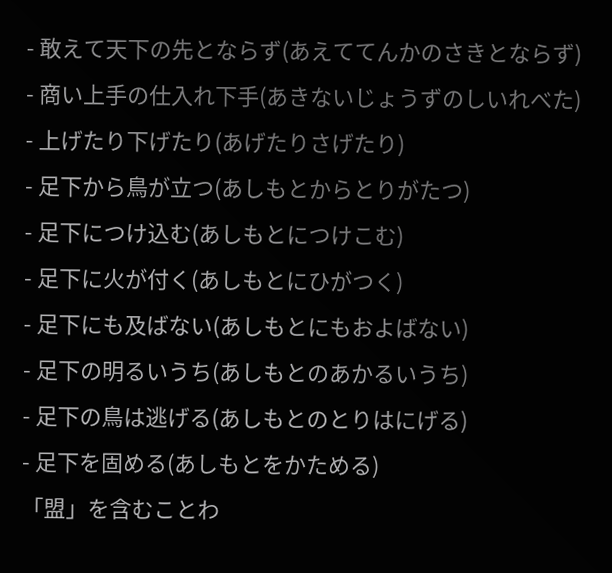- 敢えて天下の先とならず(あえててんかのさきとならず)
- 商い上手の仕入れ下手(あきないじょうずのしいれべた)
- 上げたり下げたり(あげたりさげたり)
- 足下から鳥が立つ(あしもとからとりがたつ)
- 足下につけ込む(あしもとにつけこむ)
- 足下に火が付く(あしもとにひがつく)
- 足下にも及ばない(あしもとにもおよばない)
- 足下の明るいうち(あしもとのあかるいうち)
- 足下の鳥は逃げる(あしもとのとりはにげる)
- 足下を固める(あしもとをかためる)
「盟」を含むことわ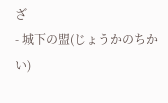ざ
- 城下の盟(じょうかのちかい)